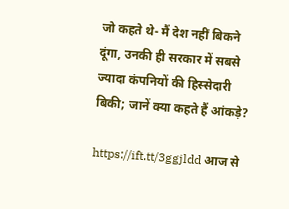जो कहते थे- मैं देश नहीं बिकने दूंगा, उनकी ही सरकार में सबसे ज्यादा कंपनियों की हिस्सेदारी बिकी; जानें क्या कहते हैं आंकड़े?

https://ift.tt/3ggjldd आज से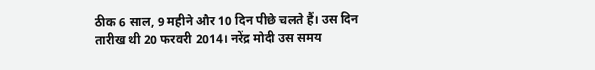ठीक 6 साल, 9 महीने और 10 दिन पीछे चलते हैं। उस दिन तारीख थी 20 फरवरी 2014। नरेंद्र मोदी उस समय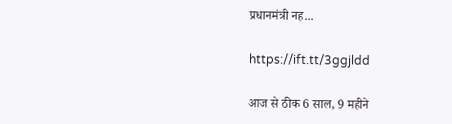प्रधानमंत्री नह...

https://ift.tt/3ggjldd

आज से ठीक 6 साल, 9 महीने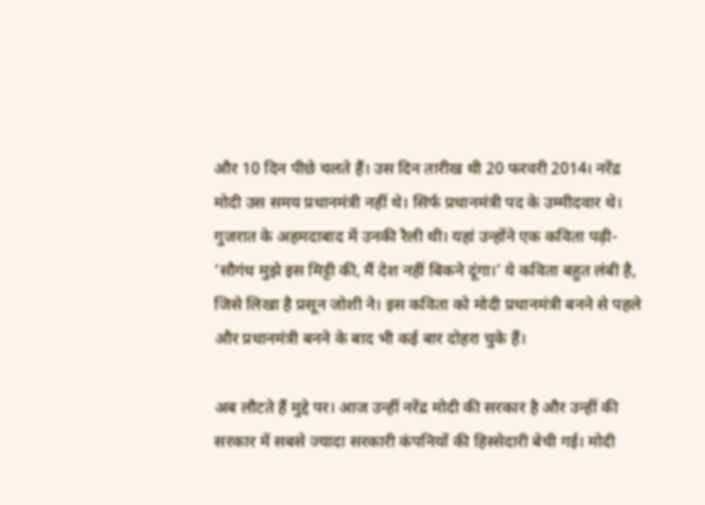और 10 दिन पीछे चलते हैं। उस दिन तारीख थी 20 फरवरी 2014। नरेंद्र मोदी उस समय प्रधानमंत्री नहीं थे। सिर्फ प्रधानमंत्री पद के उम्मीदवार थे। गुजरात के अहमदाबाद में उनकी रैली थी। यहां उन्होंने एक कविता पढ़ी- ‘सौगंध मुझे इस मिट्टी की, मैं देश नहीं बिकने दूंगा।’ ये कविता बहुत लंबी है, जिसे लिखा है प्रसून जोशी ने। इस कविता को मोदी प्रधानमंत्री बनने से पहले और प्रधानमंत्री बनने के बाद भी कई बार दोहरा चुके हैं।

अब लौटते हैं मुद्दे पर। आज उन्हीं नरेंद्र मोदी की सरकार है और उन्हीं की सरकार में सबसे ज्यादा सरकारी कंपनियों की हिस्सेदारी बेची गई। मोदी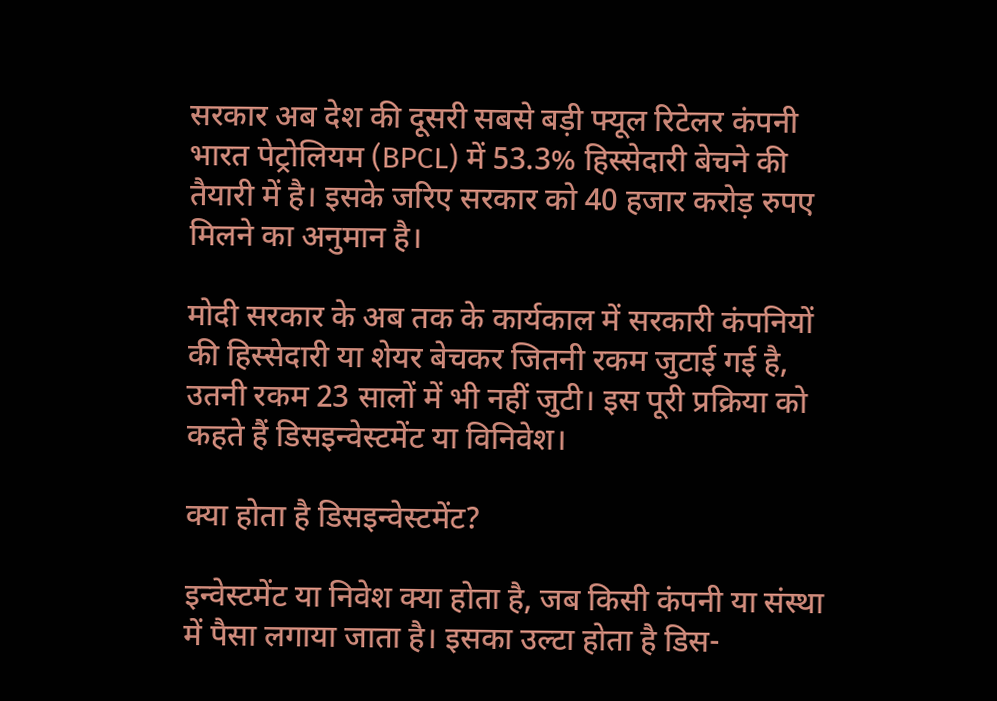सरकार अब देश की दूसरी सबसे बड़ी फ्यूल रिटेलर कंपनी भारत पेट्रोलियम (BPCL) में 53.3% हिस्सेदारी बेचने की तैयारी में है। इसके जरिए सरकार को 40 हजार करोड़ रुपए मिलने का अनुमान है।

मोदी सरकार के अब तक के कार्यकाल में सरकारी कंपनियों की हिस्सेदारी या शेयर बेचकर जितनी रकम जुटाई गई है, उतनी रकम 23 सालों में भी नहीं जुटी। इस पूरी प्रक्रिया को कहते हैं डिसइन्वेस्टमेंट या विनिवेश।

क्या होता है डिसइन्वेस्टमेंट?

इन्वेस्टमेंट या निवेश क्या होता है, जब किसी कंपनी या संस्था में पैसा लगाया जाता है। इसका उल्टा होता है डिस-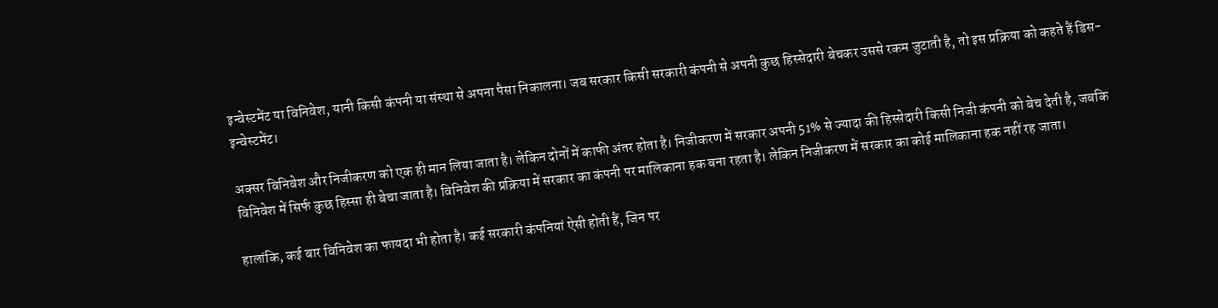इन्वेस्टमेंट या विनिवेश, यानी किसी कंपनी या संस्था से अपना पैसा निकालना। जब सरकार किसी सरकारी कंपनी से अपनी कुछ हिस्सेदारी बेचकर उससे रकम जुटाती है, तो इस प्रक्रिया को कहते हैं डिस-इन्वेस्टमेंट।

अक्सर विनिवेश और निजीकरण को एक ही मान लिया जाता है। लेकिन दोनों में काफी अंतर होता है। निजीकरण में सरकार अपनी 51% से ज्यादा की हिस्सेदारी किसी निजी कंपनी को बेच देती है, जबकि विनिवेश में सिर्फ कुछ हिस्सा ही बेचा जाता है। विनिवेश की प्रक्रिया में सरकार का कंपनी पर मालिकाना हक बना रहता है। लेकिन निजीकरण में सरकार का कोई मालिकाना हक नहीं रह जाता।

हालांकि, कई बार विनिवेश का फायदा भी होता है। कई सरकारी कंपनियां ऐसी होती हैं, जिन पर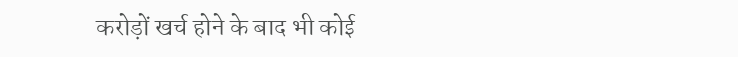करोड़ों खर्च होने के बाद भी कोई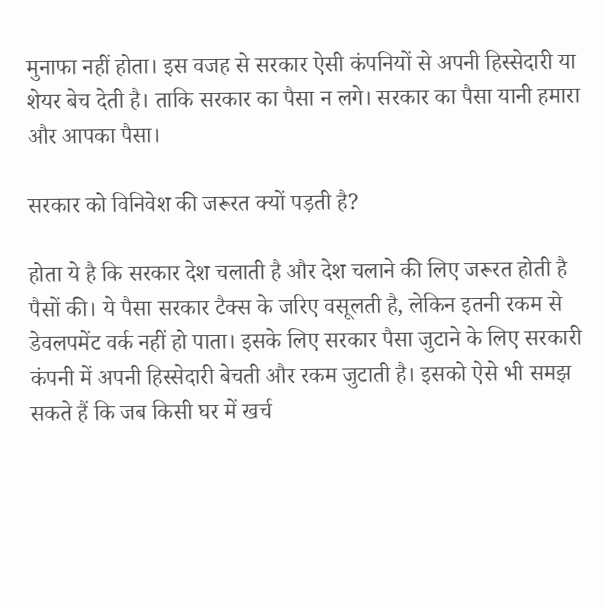मुनाफा नहीं होता। इस वजह से सरकार ऐसी कंपनियों से अपनी हिस्सेदारी या शेयर बेच देती है। ताकि सरकार का पैसा न लगे। सरकार का पैसा यानी हमारा और आपका पैसा।

सरकार को विनिवेश की जरूरत क्यों पड़ती है?

होता ये है कि सरकार देश चलाती है और देश चलाने की लिए जरूरत होती है पैसों की। ये पैसा सरकार टैक्स के जरिए वसूलती है, लेकिन इतनी रकम से डेवलपमेंट वर्क नहीं हो पाता। इसके लिए सरकार पैसा जुटाने के लिए सरकारी कंपनी में अपनी हिस्सेदारी बेचती और रकम जुटाती है। इसको ऐसे भी समझ सकते हैं कि जब किसी घर में खर्च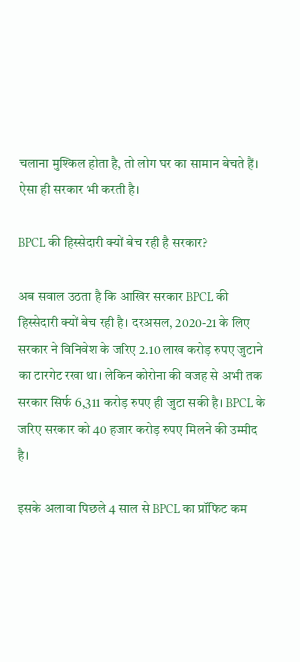चलाना मुश्किल होता है, तो लोग घर का सामान बेचते हैं। ऐसा ही सरकार भी करती है।

BPCL की हिस्सेदारी क्यों बेच रही है सरकार?

अब सवाल उठता है कि आखिर सरकार BPCL की हिस्सेदारी क्यों बेच रही है। दरअसल, 2020-21 के लिए सरकार ने विनिवेश के जरिए 2.10 लाख करोड़ रुपए जुटाने का टारगेट रखा था। लेकिन कोरोना की वजह से अभी तक सरकार सिर्फ 6,311 करोड़ रुपए ही जुटा सकी है। BPCL के जरिए सरकार को 40 हजार करोड़ रुपए मिलने की उम्मीद है।

इसके अलावा पिछले 4 साल से BPCL का प्रॉफिट कम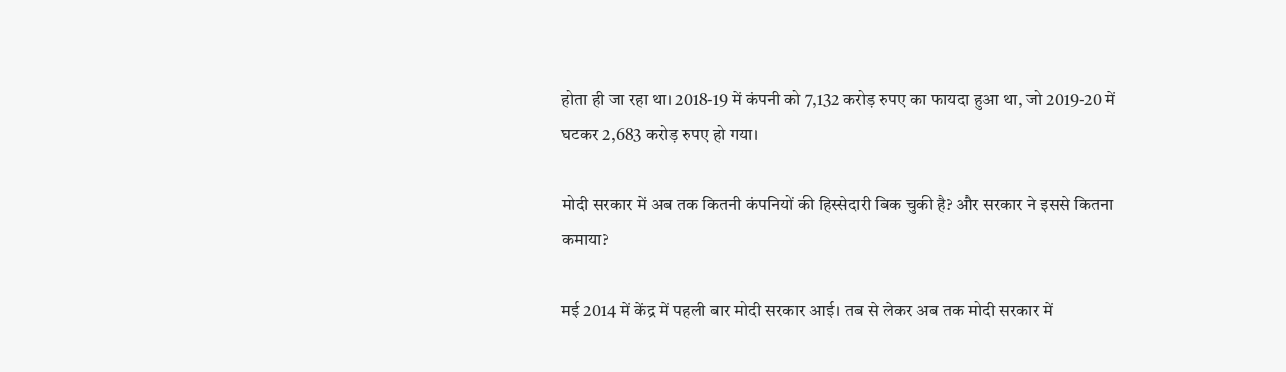होता ही जा रहा था। 2018-19 में कंपनी को 7,132 करोड़ रुपए का फायदा हुआ था, जो 2019-20 में घटकर 2,683 करोड़ रुपए हो गया।

मोदी सरकार में अब तक कितनी कंपनियों की हिस्सेदारी बिक चुकी है? और सरकार ने इससे कितना कमाया?

मई 2014 में केंद्र में पहली बार मोदी सरकार आई। तब से लेकर अब तक मोदी सरकार में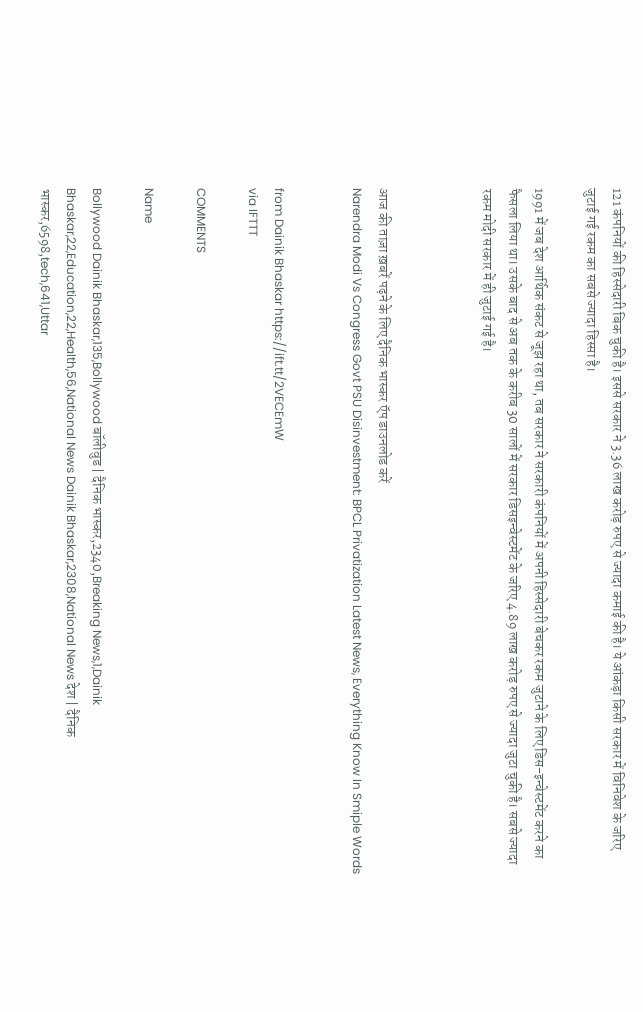121 कंपनियों की हिस्सेदारी बिक चुकी है। इससे सरकार ने 3.36 लाख करोड़ रुपए से ज्यादा कमाई की है। ये आंकड़ा किसी सरकार में विनिवेश के जरिए जुटाई गई रकम का सबसे ज्यादा हिस्सा है।

1991 में जब देश आर्थिक संकट से जूझ रहा था, तब सरकार ने सरकारी कंपनियों में अपनी हिस्सेदारी बेचकर रकम जुटाने के लिए डिस-इन्वेस्टमेंट करने का फैसला लिया था। उसके बाद से अब तक के करीब 30 सालों में सरकार डिसइन्वेस्टमेंट के जरिए 4.89 लाख करोड़ रुपए से ज्यादा जुटा चुकी है। सबसे ज्यादा रकम मोदी सरकार में ही जुटाई गई है।



आज की ताज़ा ख़बरें पढ़ने के लिए दैनिक भास्कर ऍप डाउनलोड करें
Narendra Modi Vs Congress Govt PSU Disinvestment: BPCL Privatization Latest News, Everything Know In Smiple Words


from Dainik Bhaskar https://ift.tt/2VECEmW
via IFTTT

COMMENTS

Name

Bollywood Dainik Bhaskar,135,Bollywood बॉलीवुड | दैनिक भास्कर,2340,Breaking News,1,Dainik Bhaskar,22,Education,22,Health,56,National News Dainik Bhaskar,2308,National News देश | दैनिक भास्कर,6598,tech,641,Uttar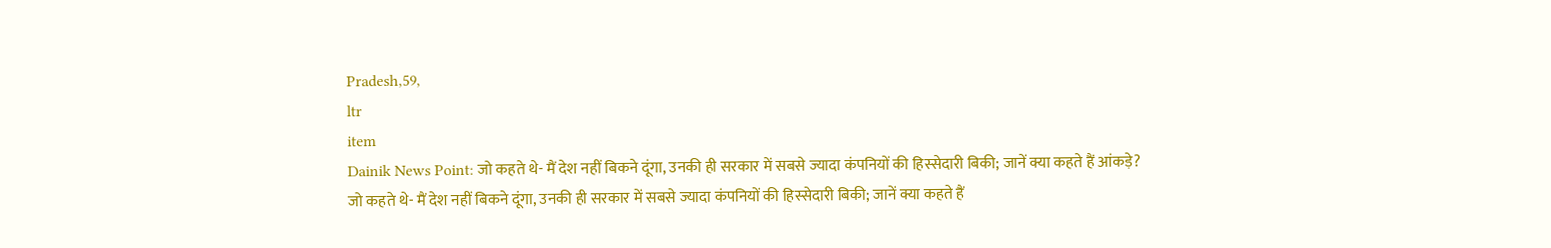Pradesh,59,
ltr
item
Dainik News Point: जो कहते थे- मैं देश नहीं बिकने दूंगा, उनकी ही सरकार में सबसे ज्यादा कंपनियों की हिस्सेदारी बिकी; जानें क्या कहते हैं आंकड़े?
जो कहते थे- मैं देश नहीं बिकने दूंगा, उनकी ही सरकार में सबसे ज्यादा कंपनियों की हिस्सेदारी बिकी; जानें क्या कहते हैं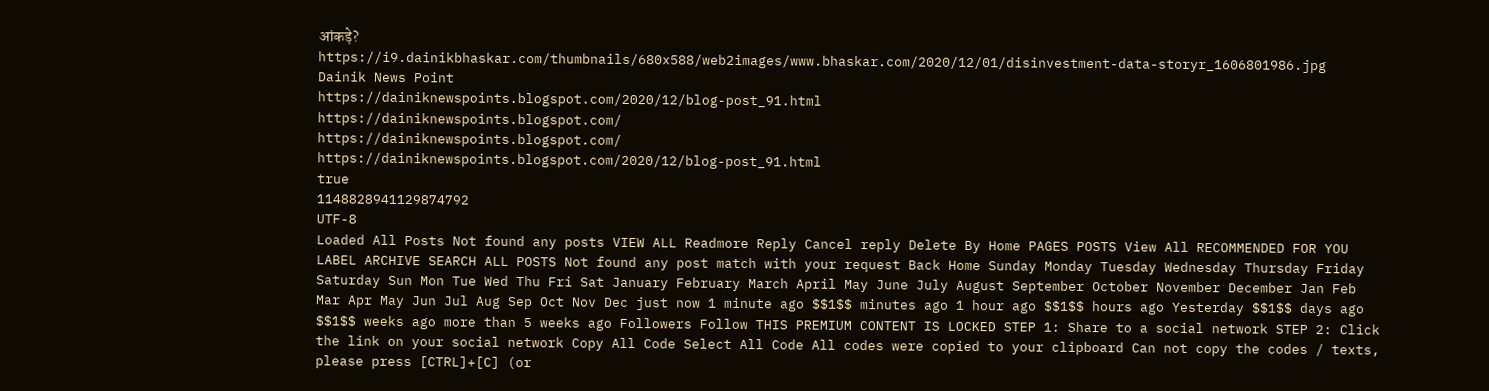आंकड़े?
https://i9.dainikbhaskar.com/thumbnails/680x588/web2images/www.bhaskar.com/2020/12/01/disinvestment-data-storyr_1606801986.jpg
Dainik News Point
https://dainiknewspoints.blogspot.com/2020/12/blog-post_91.html
https://dainiknewspoints.blogspot.com/
https://dainiknewspoints.blogspot.com/
https://dainiknewspoints.blogspot.com/2020/12/blog-post_91.html
true
1148828941129874792
UTF-8
Loaded All Posts Not found any posts VIEW ALL Readmore Reply Cancel reply Delete By Home PAGES POSTS View All RECOMMENDED FOR YOU LABEL ARCHIVE SEARCH ALL POSTS Not found any post match with your request Back Home Sunday Monday Tuesday Wednesday Thursday Friday Saturday Sun Mon Tue Wed Thu Fri Sat January February March April May June July August September October November December Jan Feb Mar Apr May Jun Jul Aug Sep Oct Nov Dec just now 1 minute ago $$1$$ minutes ago 1 hour ago $$1$$ hours ago Yesterday $$1$$ days ago $$1$$ weeks ago more than 5 weeks ago Followers Follow THIS PREMIUM CONTENT IS LOCKED STEP 1: Share to a social network STEP 2: Click the link on your social network Copy All Code Select All Code All codes were copied to your clipboard Can not copy the codes / texts, please press [CTRL]+[C] (or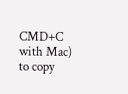CMD+C with Mac) to copy